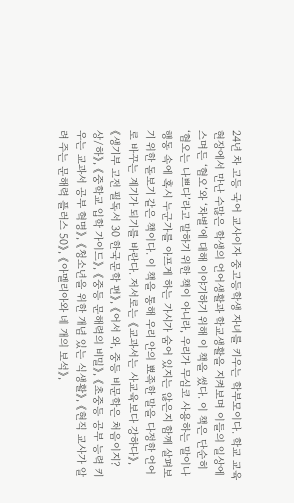24년 차 고등 국어 교사이자 중고등학생 자녀를 키우는 학부모이다. 학교 교육 현장에서 만난 수많은 학생의 언어생활과 학교생활을 지켜보며 이들의 일상에 스며든 ‘혐오’와 ‘차별’에 대해 이야기하기 위해 이 책을 썼다. 이 책은 단순히 ‘혐오는 나쁘다’라고 말하기 위한 책이 아니라, 우리가 무심코 사용하는 말이나 행동 속에 혹시 누군가를 아프게 하는 가시가 숨어 있지는 않은지 함께 살펴보기 위한 돋보기 같은 책이다. 이 책을 통해 우리 안의 뾰족한 말을 다정한 언어로 바꾸는 계기가 되기를 바란다. 저서로는 《교과서는 사교육보다 강하다》, 《생기부 고전 필독서 30 한국문학 편》, 《어서 와, 중등 비문학은 처음이지? 상/하》, 《중학교 입학 가이드》, 《중등 문해력의 비밀》, 《초중등 공부 능력 키우는 교과서 공부 혁명》, 《청소년을 위한 개념 있는 식생활》, 《현직 교사가 알려 주는 문해력 플러스 50》, 《아멜리아와 네 개의 보석》,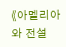《아멜리아와 전설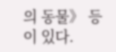의 동물》 등이 있다.